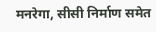मनरेगा, सीसी निर्माण समेत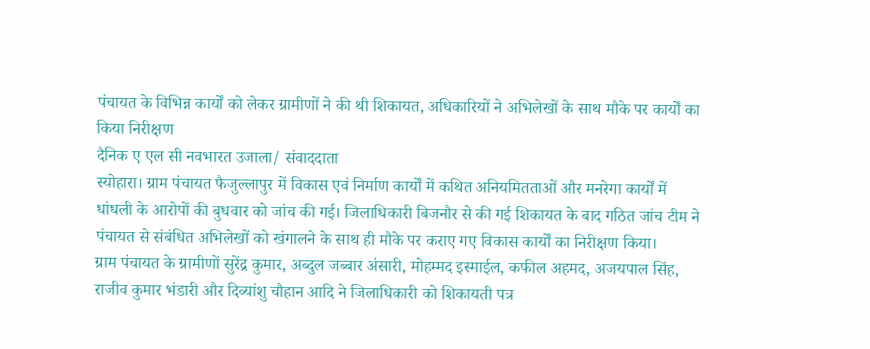पंचायत के विभिन्न कार्यों को लेकर ग्रामीणों ने की थी शिकायत, अधिकारियों ने अभिलेखों के साथ मौके पर कार्यों का किया निरीक्षण
दैनिक ए एल सी नवभारत उजाला/ संवाददाता
स्योहारा। ग्राम पंचायत फैजुल्लापुर में विकास एवं निर्माण कार्यों में कथित अनियमितताओं और मनरेगा कार्यों में धांधली के आरोपों की बुधवार को जांच की गई। जिलाधिकारी बिजनौर से की गई शिकायत के बाद गठित जांच टीम ने पंचायत से संबंधित अभिलेखों को खंगालने के साथ ही मौके पर कराए गए विकास कार्यों का निरीक्षण किया।
ग्राम पंचायत के ग्रामीणों सुरेंद्र कुमार, अब्दुल जब्बार अंसारी, मोहम्मद इस्माईल, कफील अहमद, अजयपाल सिंह, राजीव कुमार भंडारी और दिव्यांशु चौहान आदि ने जिलाधिकारी को शिकायती पत्र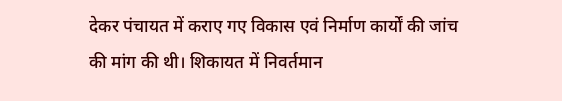देकर पंचायत में कराए गए विकास एवं निर्माण कार्यों की जांच की मांग की थी। शिकायत में निवर्तमान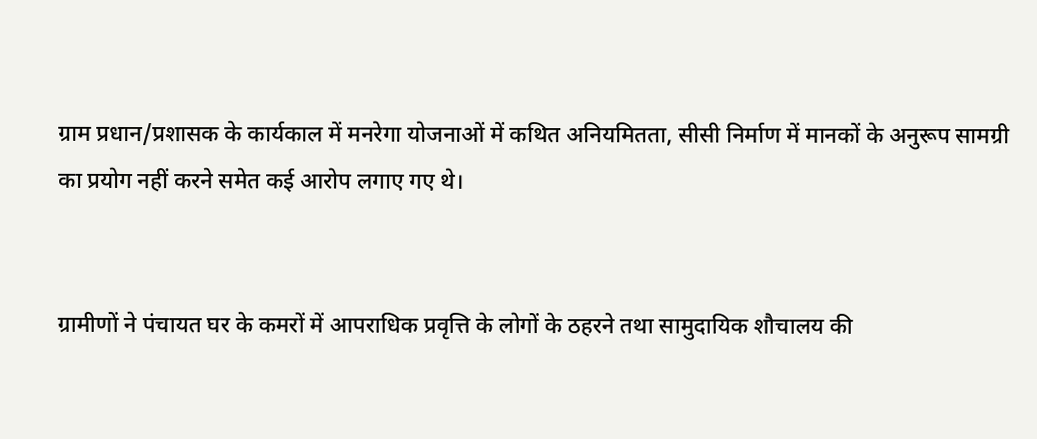ग्राम प्रधान/प्रशासक के कार्यकाल में मनरेगा योजनाओं में कथित अनियमितता, सीसी निर्माण में मानकों के अनुरूप सामग्री का प्रयोग नहीं करने समेत कई आरोप लगाए गए थे।


ग्रामीणों ने पंचायत घर के कमरों में आपराधिक प्रवृत्ति के लोगों के ठहरने तथा सामुदायिक शौचालय की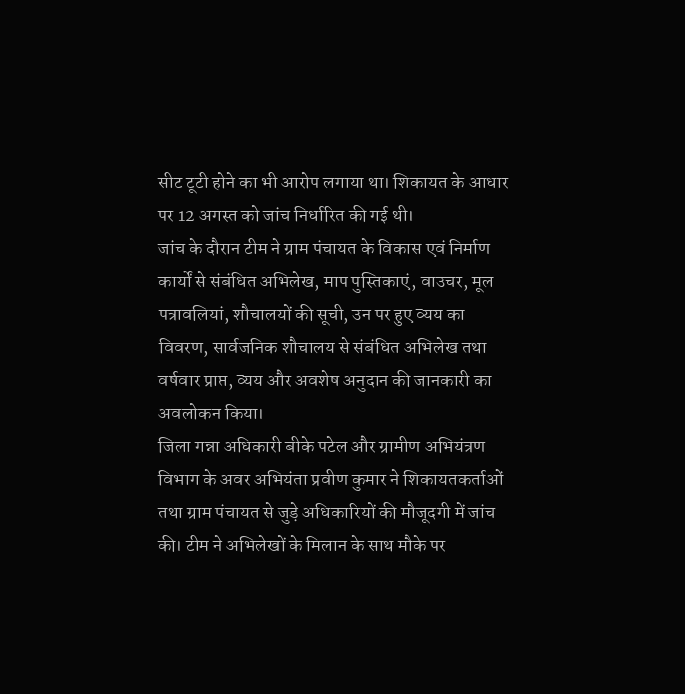सीट टूटी होने का भी आरोप लगाया था। शिकायत के आधार पर 12 अगस्त को जांच निर्धारित की गई थी।
जांच के दौरान टीम ने ग्राम पंचायत के विकास एवं निर्माण कार्यों से संबंधित अभिलेख, माप पुस्तिकाएं, वाउचर, मूल पत्रावलियां, शौचालयों की सूची, उन पर हुए व्यय का विवरण, सार्वजनिक शौचालय से संबंधित अभिलेख तथा वर्षवार प्राप्त, व्यय और अवशेष अनुदान की जानकारी का अवलोकन किया।
जिला गन्ना अधिकारी बीके पटेल और ग्रामीण अभियंत्रण विभाग के अवर अभियंता प्रवीण कुमार ने शिकायतकर्ताओं तथा ग्राम पंचायत से जुड़े अधिकारियों की मौजूदगी में जांच की। टीम ने अभिलेखों के मिलान के साथ मौके पर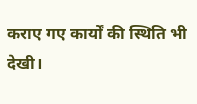कराए गए कार्यों की स्थिति भी देखी।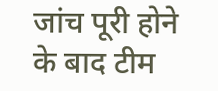जांच पूरी होने के बाद टीम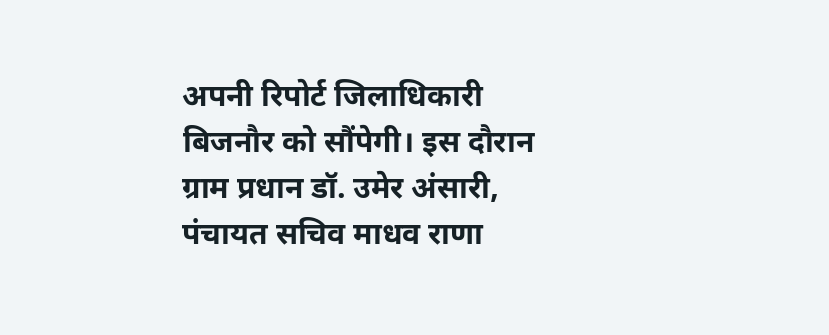अपनी रिपोर्ट जिलाधिकारी बिजनौर को सौंपेगी। इस दौरान ग्राम प्रधान डॉ. उमेर अंसारी, पंचायत सचिव माधव राणा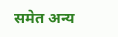समेत अन्य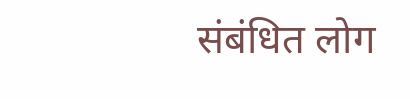संबंधित लोग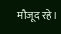मौजूद रहे।